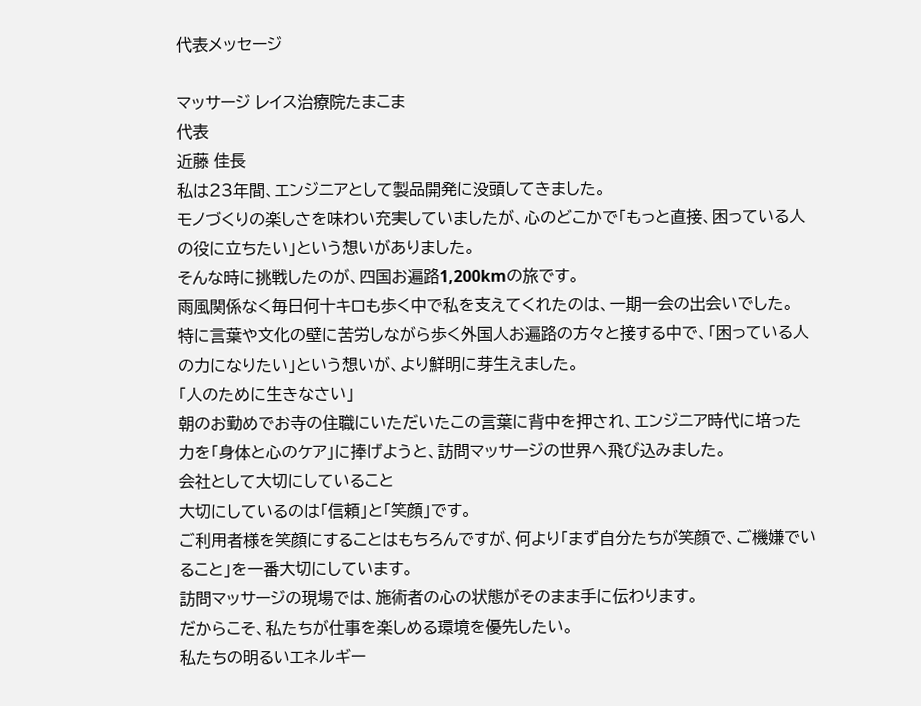代表メッセージ

マッサージ レイス治療院たまこま
代表
近藤 佳長
私は23年間、エンジニアとして製品開発に没頭してきました。
モノづくりの楽しさを味わい充実していましたが、心のどこかで「もっと直接、困っている人の役に立ちたい」という想いがありました。
そんな時に挑戦したのが、四国お遍路1,200kmの旅です。
雨風関係なく毎日何十キロも歩く中で私を支えてくれたのは、一期一会の出会いでした。
特に言葉や文化の壁に苦労しながら歩く外国人お遍路の方々と接する中で、「困っている人の力になりたい」という想いが、より鮮明に芽生えました。
「人のために生きなさい」
朝のお勤めでお寺の住職にいただいたこの言葉に背中を押され、エンジニア時代に培った力を「身体と心のケア」に捧げようと、訪問マッサージの世界へ飛び込みました。
会社として大切にしていること
大切にしているのは「信頼」と「笑顔」です。
ご利用者様を笑顔にすることはもちろんですが、何より「まず自分たちが笑顔で、ご機嫌でいること」を一番大切にしています。
訪問マッサージの現場では、施術者の心の状態がそのまま手に伝わります。
だからこそ、私たちが仕事を楽しめる環境を優先したい。
私たちの明るいエネルギー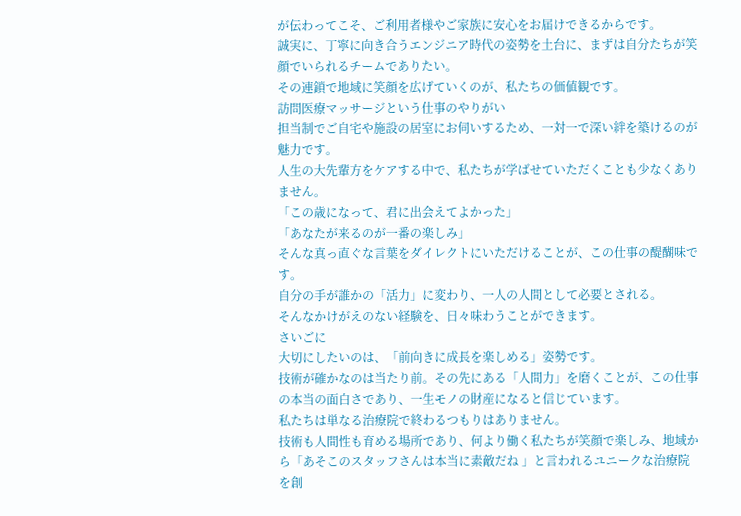が伝わってこそ、ご利用者様やご家族に安心をお届けできるからです。
誠実に、丁寧に向き合うエンジニア時代の姿勢を土台に、まずは自分たちが笑顔でいられるチームでありたい。
その連鎖で地域に笑顔を広げていくのが、私たちの価値観です。
訪問医療マッサージという仕事のやりがい
担当制でご自宅や施設の居室にお伺いするため、一対一で深い絆を築けるのが魅力です。
人生の大先輩方をケアする中で、私たちが学ばせていただくことも少なくありません。
「この歳になって、君に出会えてよかった」
「あなたが来るのが一番の楽しみ」
そんな真っ直ぐな言葉をダイレクトにいただけることが、この仕事の醍醐味です。
自分の手が誰かの「活力」に変わり、一人の人間として必要とされる。
そんなかけがえのない経験を、日々味わうことができます。
さいごに
大切にしたいのは、「前向きに成長を楽しめる」姿勢です。
技術が確かなのは当たり前。その先にある「人間力」を磨くことが、この仕事の本当の面白さであり、一生モノの財産になると信じています。
私たちは単なる治療院で終わるつもりはありません。
技術も人間性も育める場所であり、何より働く私たちが笑顔で楽しみ、地域から「あそこのスタッフさんは本当に素敵だね 」と言われるユニークな治療院を創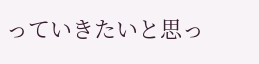っていきたいと思っ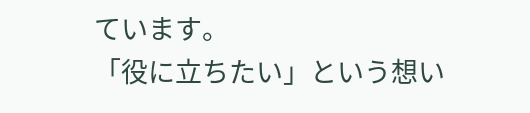ています。
「役に立ちたい」という想い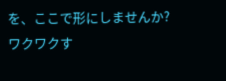を、ここで形にしませんか?
ワクワクす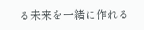る未来を一緒に作れる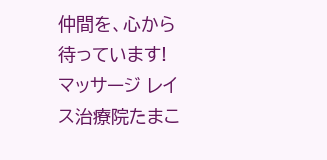仲間を、心から待っています!
マッサージ レイス治療院たまこ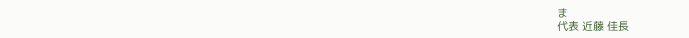ま
代表 近藤 佳長